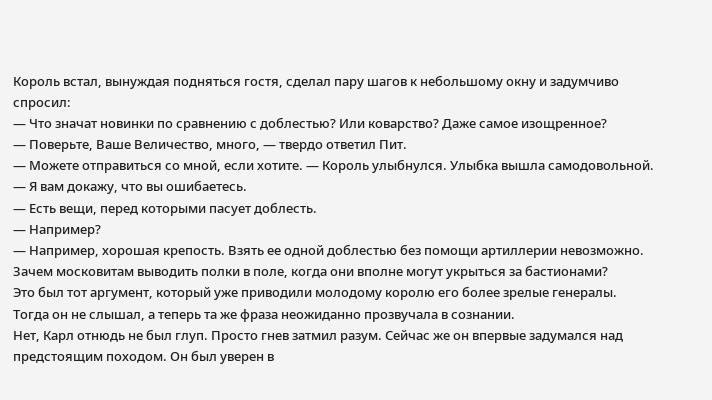Король встал, вынуждая подняться гостя, сделал пару шагов к небольшому окну и задумчиво спросил:
— Что значат новинки по сравнению с доблестью? Или коварство? Даже самое изощренное?
— Поверьте, Ваше Величество, много, — твердо ответил Пит.
— Можете отправиться со мной, если хотите. — Король улыбнулся. Улыбка вышла самодовольной. — Я вам докажу, что вы ошибаетесь.
— Есть вещи, перед которыми пасует доблесть.
— Например?
— Например, хорошая крепость. Взять ее одной доблестью без помощи артиллерии невозможно. Зачем московитам выводить полки в поле, когда они вполне могут укрыться за бастионами?
Это был тот аргумент, который уже приводили молодому королю его более зрелые генералы. Тогда он не слышал, а теперь та же фраза неожиданно прозвучала в сознании.
Нет, Карл отнюдь не был глуп. Просто гнев затмил разум. Сейчас же он впервые задумался над предстоящим походом. Он был уверен в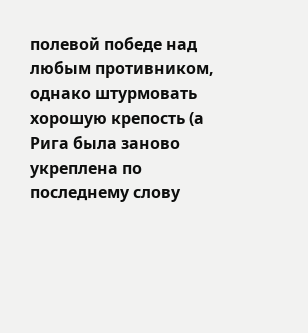полевой победе над любым противником, однако штурмовать хорошую крепость (а Рига была заново укреплена по последнему слову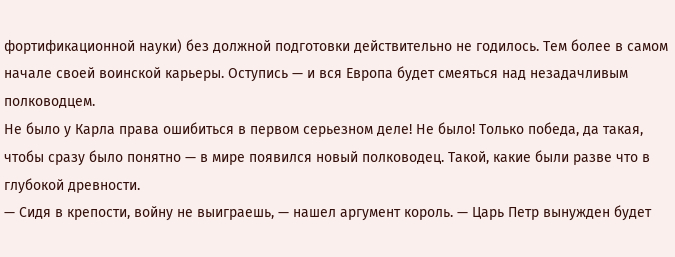фортификационной науки) без должной подготовки действительно не годилось. Тем более в самом начале своей воинской карьеры. Оступись — и вся Европа будет смеяться над незадачливым полководцем.
Не было у Карла права ошибиться в первом серьезном деле! Не было! Только победа, да такая, чтобы сразу было понятно — в мире появился новый полководец. Такой, какие были разве что в глубокой древности.
— Сидя в крепости, войну не выиграешь, — нашел аргумент король. — Царь Петр вынужден будет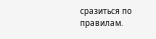сразиться по правилам.